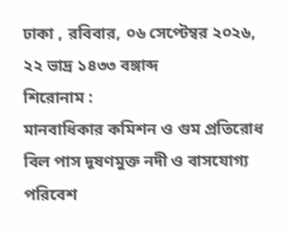ঢাকা , রবিবার, ০৬ সেপ্টেম্বর ২০২৬, ২২ ভাদ্র ১৪৩৩ বঙ্গাব্দ
শিরোনাম :
মানবাধিকার কমিশন ও গুম প্রতিরোধ বিল পাস দূষণমুক্ত নদী ও বাসযোগ্য পরিবেশ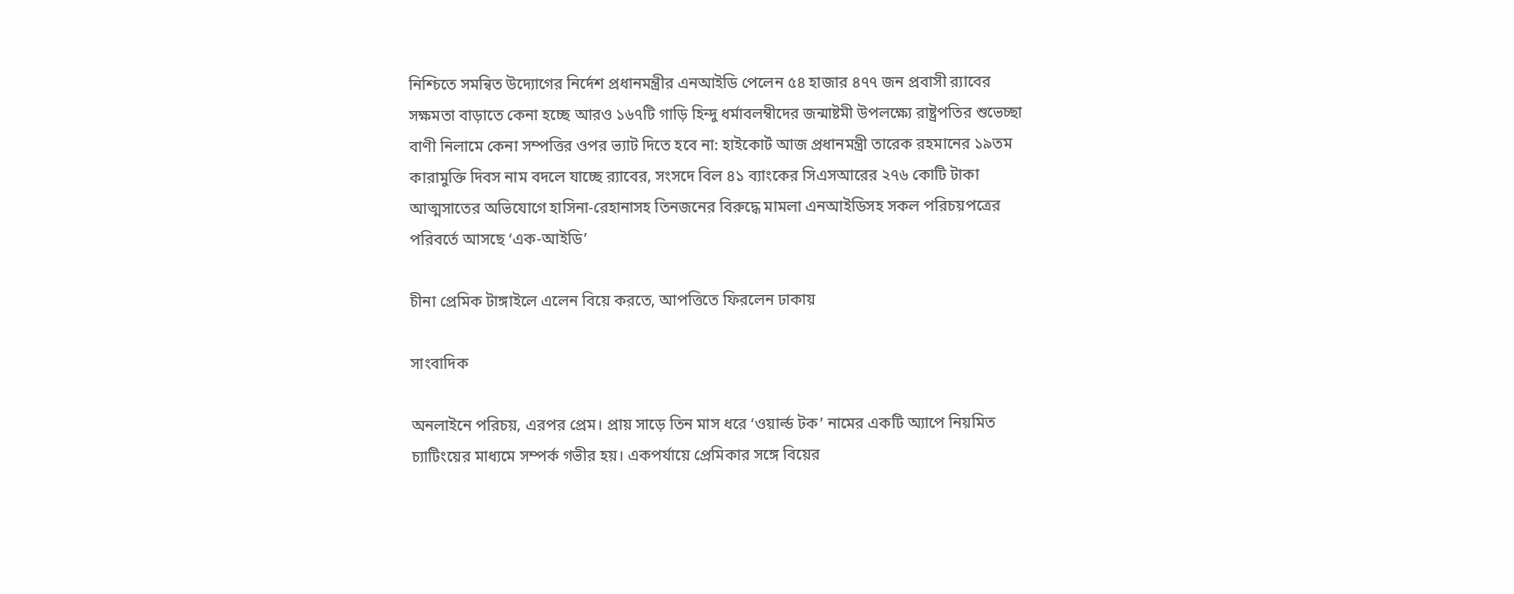নিশ্চিতে সমন্বিত উদ্যোগের নির্দেশ প্রধানমন্ত্রীর এনআইডি পেলেন ৫৪ হাজার ৪৭৭ জন প্রবাসী র‍্যাবের সক্ষমতা বাড়াতে কেনা হচ্ছে আরও ১৬৭টি গাড়ি হিন্দু ধর্মাবলম্বীদের জন্মাষ্টমী উপলক্ষ্যে রাষ্ট্রপতির শুভেচ্ছা বাণী নিলামে কেনা সম্পত্তির ওপর ভ্যাট দিতে হবে না: হাইকোর্ট আজ প্রধানমন্ত্রী তারেক রহমানের ১৯তম কারামুক্তি দিবস নাম বদলে যাচ্ছে র‍্যাবের, সংসদে বিল ৪১ ব্যাংকের সিএসআরের ২৭৬ কোটি টাকা আত্মসাতের অভিযোগে হাসিনা-রেহানাসহ তিনজনের বিরুদ্ধে মামলা এনআইডিসহ সকল পরিচয়পত্রের পরিবর্তে আসছে ‘এক-আইডি’

চীনা প্রেমিক টাঙ্গাইলে এলেন বিয়ে করতে, আপত্তিতে ফিরলেন ঢাকায়

সাংবাদিক

অনলাইনে পরিচয়, এরপর প্রেম। প্রায় সাড়ে তিন মাস ধরে ‘ওয়ার্ল্ড টক’ নামের একটি অ্যাপে নিয়মিত চ্যাটিংয়ের মাধ্যমে সম্পর্ক গভীর হয়। একপর্যায়ে প্রেমিকার সঙ্গে বিয়ের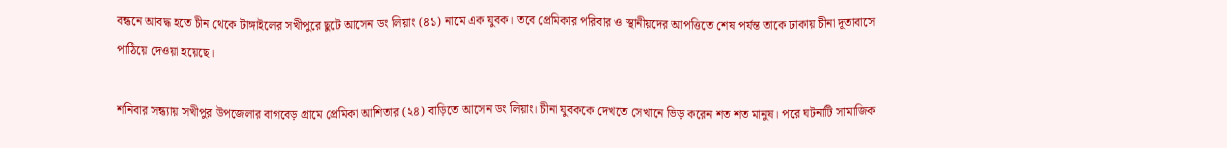বন্ধনে আবদ্ধ হতে চীন থেকে টাঙ্গাইলের সখীপুরে ছুটে আসেন ডং লিয়াং (৪১) নামে এক যুবক। তবে প্রেমিকার পরিবার ও স্থানীয়দের আপত্তিতে শেষ পর্যন্ত তাকে ঢাকায় চীনা দূতাবাসে পাঠিয়ে দেওয়া হয়েছে।

শনিবার সন্ধ্যায় সখীপুর উপজেলার বাগবেড় গ্রামে প্রেমিকা আশিতার (২৪) বাড়িতে আসেন ডং লিয়াং। চীনা যুবককে দেখতে সেখানে ভিড় করেন শত শত মানুষ। পরে ঘটনাটি সামাজিক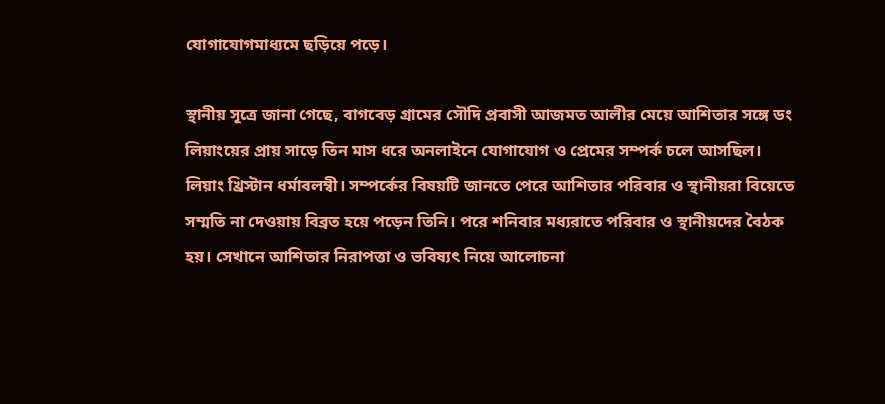যোগাযোগমাধ্যমে ছড়িয়ে পড়ে।

স্থানীয় সূত্রে জানা গেছে, বাগবেড় গ্রামের সৌদি প্রবাসী আজমত আলীর মেয়ে আশিতার সঙ্গে ডং লিয়াংয়ের প্রায় সাড়ে তিন মাস ধরে অনলাইনে যোগাযোগ ও প্রেমের সম্পর্ক চলে আসছিল। লিয়াং খ্রিস্টান ধর্মাবলম্বী। সম্পর্কের বিষয়টি জানতে পেরে আশিতার পরিবার ও স্থানীয়রা বিয়েতে সম্মতি না দেওয়ায় বিব্রত হয়ে পড়েন তিনি। পরে শনিবার মধ্যরাতে পরিবার ও স্থানীয়দের বৈঠক হয়। সেখানে আশিতার নিরাপত্তা ও ভবিষ্যৎ নিয়ে আলোচনা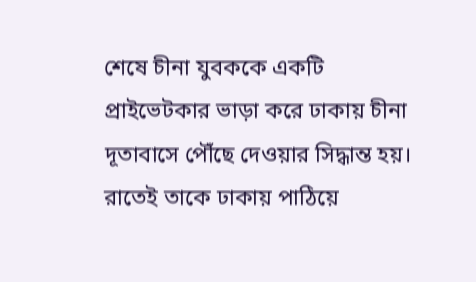শেষে চীনা যুবককে একটি প্রাইভেটকার ভাড়া করে ঢাকায় চীনা দূতাবাসে পৌঁছে দেওয়ার সিদ্ধান্ত হয়। রাতেই তাকে ঢাকায় পাঠিয়ে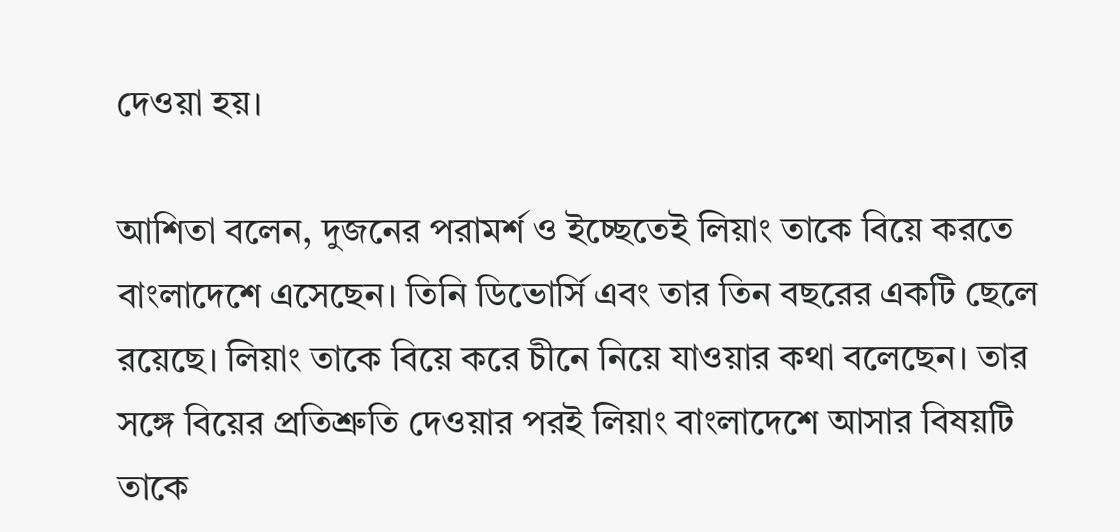দেওয়া হয়।

আশিতা বলেন, দুজনের পরামর্শ ও ইচ্ছেতেই লিয়াং তাকে বিয়ে করতে বাংলাদেশে এসেছেন। তিনি ডিভোর্সি এবং তার তিন বছরের একটি ছেলে রয়েছে। লিয়াং তাকে বিয়ে করে চীনে নিয়ে যাওয়ার কথা বলেছেন। তার সঙ্গে বিয়ের প্রতিশ্রুতি দেওয়ার পরই লিয়াং বাংলাদেশে আসার বিষয়টি তাকে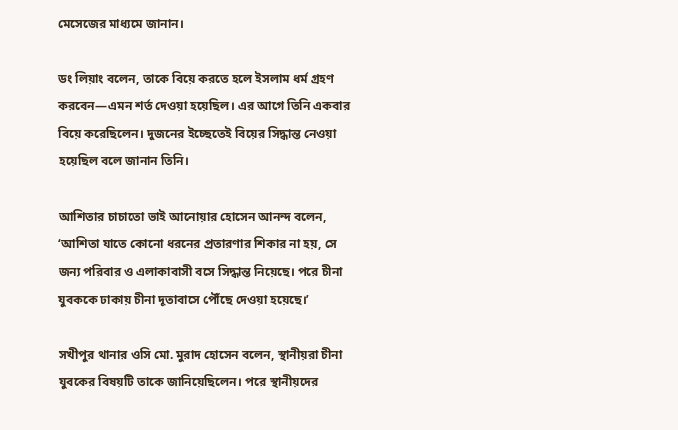মেসেজের মাধ্যমে জানান।

ডং লিয়াং বলেন, তাকে বিয়ে করতে হলে ইসলাম ধর্ম গ্রহণ করবেন—এমন শর্ত দেওয়া হয়েছিল। এর আগে তিনি একবার বিয়ে করেছিলেন। দুজনের ইচ্ছেতেই বিয়ের সিদ্ধান্ত নেওয়া হয়েছিল বলে জানান তিনি।

আশিতার চাচাতো ভাই আনোয়ার হোসেন আনন্দ বলেন, ‘আশিতা যাতে কোনো ধরনের প্রতারণার শিকার না হয়, সে জন্য পরিবার ও এলাকাবাসী বসে সিদ্ধান্ত নিয়েছে। পরে চীনা যুবককে ঢাকায় চীনা দূতাবাসে পৌঁছে দেওয়া হয়েছে।’

সখীপুর থানার ওসি মো. মুরাদ হোসেন বলেন, স্থানীয়রা চীনা যুবকের বিষয়টি তাকে জানিয়েছিলেন। পরে স্থানীয়দের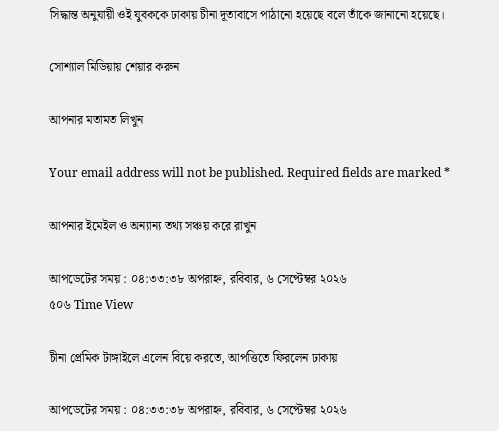সিদ্ধান্ত অনুযায়ী ওই যুবককে ঢাকায় চীনা দূতাবাসে পাঠানো হয়েছে বলে তাঁকে জানানো হয়েছে।

সোশ্যাল মিডিয়ায় শেয়ার করুন

আপনার মতামত লিখুন

Your email address will not be published. Required fields are marked *

আপনার ইমেইল ও অন্যান্য তথ্য সঞ্চয় করে রাখুন

আপডেটের সময় : ০৪:৩৩:৩৮ অপরাহ্ন, রবিবার, ৬ সেপ্টেম্বর ২০২৬
৫০৬ Time View

চীনা প্রেমিক টাঙ্গাইলে এলেন বিয়ে করতে, আপত্তিতে ফিরলেন ঢাকায়

আপডেটের সময় : ০৪:৩৩:৩৮ অপরাহ্ন, রবিবার, ৬ সেপ্টেম্বর ২০২৬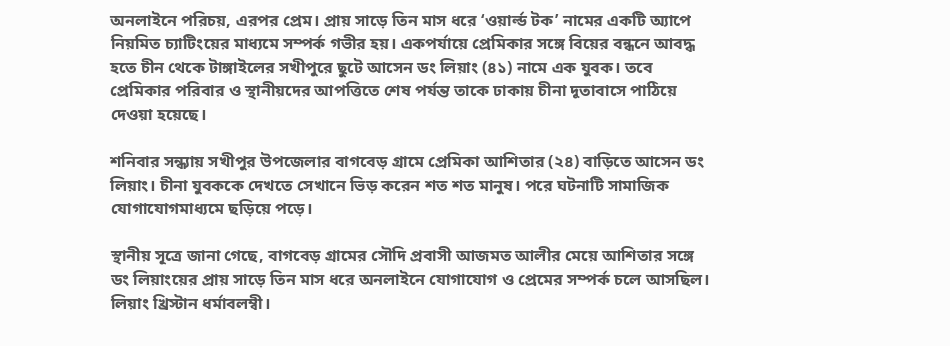অনলাইনে পরিচয়, এরপর প্রেম। প্রায় সাড়ে তিন মাস ধরে ‘ওয়ার্ল্ড টক’ নামের একটি অ্যাপে নিয়মিত চ্যাটিংয়ের মাধ্যমে সম্পর্ক গভীর হয়। একপর্যায়ে প্রেমিকার সঙ্গে বিয়ের বন্ধনে আবদ্ধ হতে চীন থেকে টাঙ্গাইলের সখীপুরে ছুটে আসেন ডং লিয়াং (৪১) নামে এক যুবক। তবে প্রেমিকার পরিবার ও স্থানীয়দের আপত্তিতে শেষ পর্যন্ত তাকে ঢাকায় চীনা দূতাবাসে পাঠিয়ে দেওয়া হয়েছে।

শনিবার সন্ধ্যায় সখীপুর উপজেলার বাগবেড় গ্রামে প্রেমিকা আশিতার (২৪) বাড়িতে আসেন ডং লিয়াং। চীনা যুবককে দেখতে সেখানে ভিড় করেন শত শত মানুষ। পরে ঘটনাটি সামাজিক যোগাযোগমাধ্যমে ছড়িয়ে পড়ে।

স্থানীয় সূত্রে জানা গেছে, বাগবেড় গ্রামের সৌদি প্রবাসী আজমত আলীর মেয়ে আশিতার সঙ্গে ডং লিয়াংয়ের প্রায় সাড়ে তিন মাস ধরে অনলাইনে যোগাযোগ ও প্রেমের সম্পর্ক চলে আসছিল। লিয়াং খ্রিস্টান ধর্মাবলম্বী।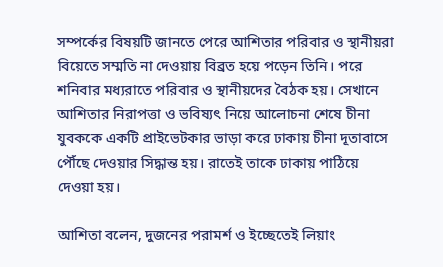সম্পর্কের বিষয়টি জানতে পেরে আশিতার পরিবার ও স্থানীয়রা বিয়েতে সম্মতি না দেওয়ায় বিব্রত হয়ে পড়েন তিনি। পরে শনিবার মধ্যরাতে পরিবার ও স্থানীয়দের বৈঠক হয়। সেখানে আশিতার নিরাপত্তা ও ভবিষ্যৎ নিয়ে আলোচনা শেষে চীনা যুবককে একটি প্রাইভেটকার ভাড়া করে ঢাকায় চীনা দূতাবাসে পৌঁছে দেওয়ার সিদ্ধান্ত হয়। রাতেই তাকে ঢাকায় পাঠিয়ে দেওয়া হয়।

আশিতা বলেন, দুজনের পরামর্শ ও ইচ্ছেতেই লিয়াং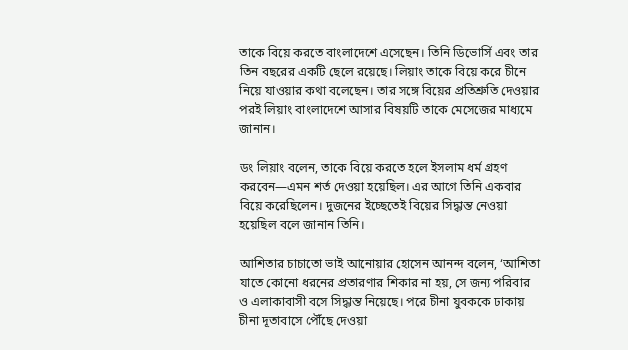তাকে বিয়ে করতে বাংলাদেশে এসেছেন। তিনি ডিভোর্সি এবং তার তিন বছরের একটি ছেলে রয়েছে। লিয়াং তাকে বিয়ে করে চীনে নিয়ে যাওয়ার কথা বলেছেন। তার সঙ্গে বিয়ের প্রতিশ্রুতি দেওয়ার পরই লিয়াং বাংলাদেশে আসার বিষয়টি তাকে মেসেজের মাধ্যমে জানান।

ডং লিয়াং বলেন, তাকে বিয়ে করতে হলে ইসলাম ধর্ম গ্রহণ করবেন—এমন শর্ত দেওয়া হয়েছিল। এর আগে তিনি একবার বিয়ে করেছিলেন। দুজনের ইচ্ছেতেই বিয়ের সিদ্ধান্ত নেওয়া হয়েছিল বলে জানান তিনি।

আশিতার চাচাতো ভাই আনোয়ার হোসেন আনন্দ বলেন, ‘আশিতা যাতে কোনো ধরনের প্রতারণার শিকার না হয়, সে জন্য পরিবার ও এলাকাবাসী বসে সিদ্ধান্ত নিয়েছে। পরে চীনা যুবককে ঢাকায় চীনা দূতাবাসে পৌঁছে দেওয়া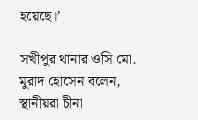হয়েছে।’

সখীপুর থানার ওসি মো. মুরাদ হোসেন বলেন, স্থানীয়রা চীনা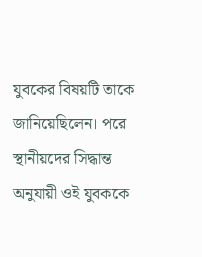যুবকের বিষয়টি তাকে জানিয়েছিলেন। পরে স্থানীয়দের সিদ্ধান্ত অনুযায়ী ওই যুবককে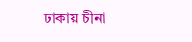ঢাকায় চীনা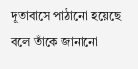দূতাবাসে পাঠানো হয়েছে বলে তাঁকে জানানো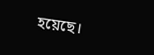হয়েছে।